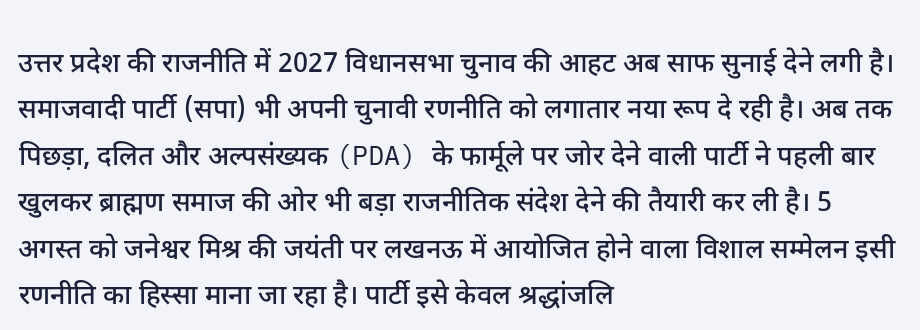उत्तर प्रदेश की राजनीति में 2027 विधानसभा चुनाव की आहट अब साफ सुनाई देने लगी है। समाजवादी पार्टी (सपा) भी अपनी चुनावी रणनीति को लगातार नया रूप दे रही है। अब तक पिछड़ा, दलित और अल्पसंख्यक (PDA) के फार्मूले पर जोर देने वाली पार्टी ने पहली बार खुलकर ब्राह्मण समाज की ओर भी बड़ा राजनीतिक संदेश देने की तैयारी कर ली है। 5 अगस्त को जनेश्वर मिश्र की जयंती पर लखनऊ में आयोजित होने वाला विशाल सम्मेलन इसी रणनीति का हिस्सा माना जा रहा है। पार्टी इसे केवल श्रद्धांजलि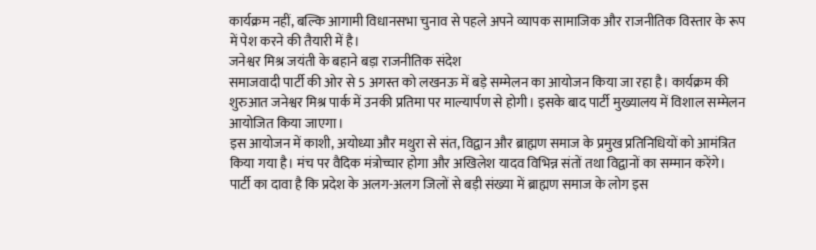कार्यक्रम नहीं, बल्कि आगामी विधानसभा चुनाव से पहले अपने व्यापक सामाजिक और राजनीतिक विस्तार के रूप में पेश करने की तैयारी में है।
जनेश्वर मिश्र जयंती के बहाने बड़ा राजनीतिक संदेश
समाजवादी पार्टी की ओर से 5 अगस्त को लखनऊ में बड़े सम्मेलन का आयोजन किया जा रहा है। कार्यक्रम की शुरुआत जनेश्वर मिश्र पार्क में उनकी प्रतिमा पर माल्यार्पण से होगी। इसके बाद पार्टी मुख्यालय में विशाल सम्मेलन आयोजित किया जाएगा।
इस आयोजन में काशी, अयोध्या और मथुरा से संत, विद्वान और ब्राह्मण समाज के प्रमुख प्रतिनिधियों को आमंत्रित किया गया है। मंच पर वैदिक मंत्रोच्चार होगा और अखिलेश यादव विभिन्न संतों तथा विद्वानों का सम्मान करेंगे। पार्टी का दावा है कि प्रदेश के अलग-अलग जिलों से बड़ी संख्या में ब्राह्मण समाज के लोग इस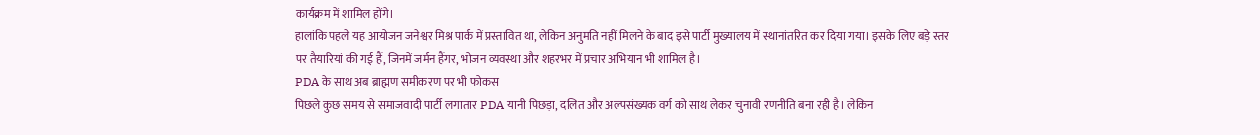कार्यक्रम में शामिल होंगे।
हालांकि पहले यह आयोजन जनेश्वर मिश्र पार्क में प्रस्तावित था, लेकिन अनुमति नहीं मिलने के बाद इसे पार्टी मुख्यालय में स्थानांतरित कर दिया गया। इसके लिए बड़े स्तर पर तैयारियां की गई हैं, जिनमें जर्मन हैंगर, भोजन व्यवस्था और शहरभर में प्रचार अभियान भी शामिल है।
PDA के साथ अब ब्राह्मण समीकरण पर भी फोकस
पिछले कुछ समय से समाजवादी पार्टी लगातार PDA यानी पिछड़ा, दलित और अल्पसंख्यक वर्ग को साथ लेकर चुनावी रणनीति बना रही है। लेकिन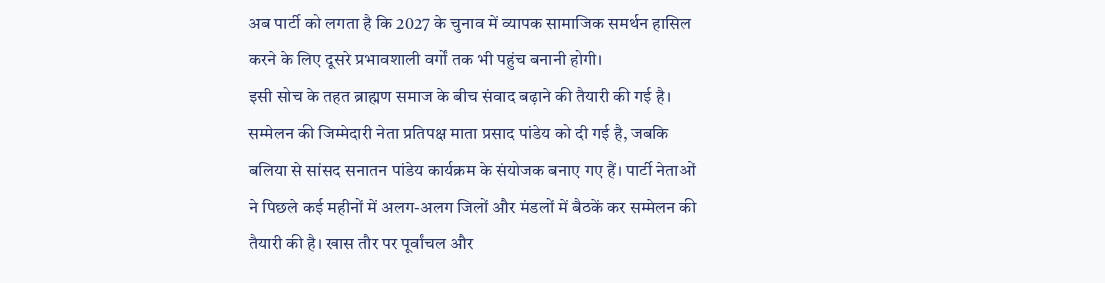अब पार्टी को लगता है कि 2027 के चुनाव में व्यापक सामाजिक समर्थन हासिल करने के लिए दूसरे प्रभावशाली वर्गों तक भी पहुंच बनानी होगी।
इसी सोच के तहत ब्राह्मण समाज के बीच संवाद बढ़ाने की तैयारी की गई है। सम्मेलन की जिम्मेदारी नेता प्रतिपक्ष माता प्रसाद पांडेय को दी गई है, जबकि बलिया से सांसद सनातन पांडेय कार्यक्रम के संयोजक बनाए गए हैं। पार्टी नेताओं ने पिछले कई महीनों में अलग-अलग जिलों और मंडलों में बैठकें कर सम्मेलन की तैयारी की है। खास तौर पर पूर्वांचल और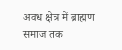अवध क्षेत्र में ब्राह्मण समाज तक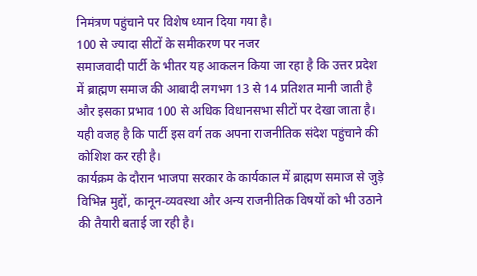निमंत्रण पहुंचाने पर विशेष ध्यान दिया गया है।
100 से ज्यादा सीटों के समीकरण पर नजर
समाजवादी पार्टी के भीतर यह आकलन किया जा रहा है कि उत्तर प्रदेश में ब्राह्मण समाज की आबादी लगभग 13 से 14 प्रतिशत मानी जाती है और इसका प्रभाव 100 से अधिक विधानसभा सीटों पर देखा जाता है। यही वजह है कि पार्टी इस वर्ग तक अपना राजनीतिक संदेश पहुंचाने की कोशिश कर रही है।
कार्यक्रम के दौरान भाजपा सरकार के कार्यकाल में ब्राह्मण समाज से जुड़े विभिन्न मुद्दों, कानून-व्यवस्था और अन्य राजनीतिक विषयों को भी उठाने की तैयारी बताई जा रही है।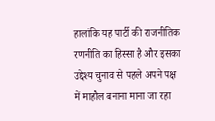हालांकि यह पार्टी की राजनीतिक रणनीति का हिस्सा है और इसका उद्देश्य चुनाव से पहले अपने पक्ष में माहौल बनाना माना जा रहा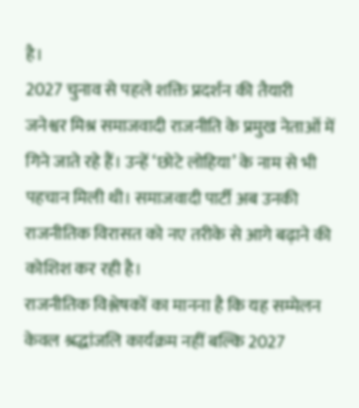है।
2027 चुनाव से पहले शक्ति प्रदर्शन की तैयारी
जनेश्वर मिश्र समाजवादी राजनीति के प्रमुख नेताओं में गिने जाते रहे हैं। उन्हें ‘छोटे लोहिया’ के नाम से भी पहचान मिली थी। समाजवादी पार्टी अब उनकी राजनीतिक विरासत को नए तरीके से आगे बढ़ाने की कोशिश कर रही है।
राजनीतिक विश्लेषकों का मानना है कि यह सम्मेलन केवल श्रद्धांजलि कार्यक्रम नहीं बल्कि 2027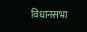विधानसभा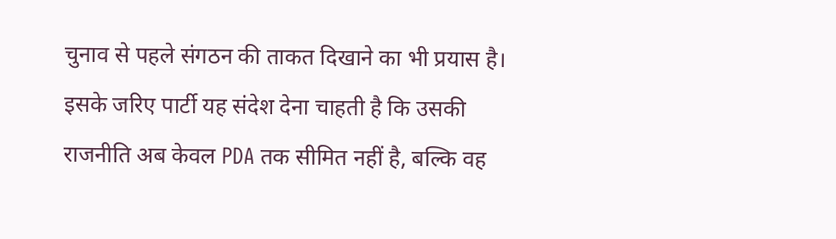चुनाव से पहले संगठन की ताकत दिखाने का भी प्रयास है। इसके जरिए पार्टी यह संदेश देना चाहती है कि उसकी राजनीति अब केवल PDA तक सीमित नहीं है, बल्कि वह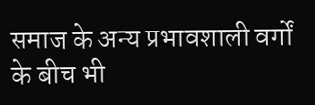समाज के अन्य प्रभावशाली वर्गों के बीच भी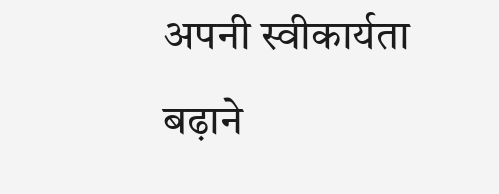अपनी स्वीकार्यता बढ़ाने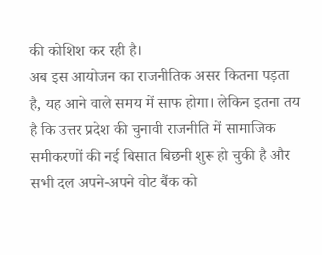की कोशिश कर रही है।
अब इस आयोजन का राजनीतिक असर कितना पड़ता है, यह आने वाले समय में साफ होगा। लेकिन इतना तय है कि उत्तर प्रदेश की चुनावी राजनीति में सामाजिक समीकरणों की नई बिसात बिछनी शुरू हो चुकी है और सभी दल अपने-अपने वोट बैंक को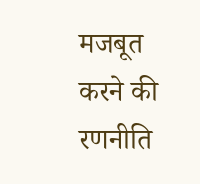मजबूत करने की रणनीति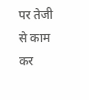पर तेजी से काम कर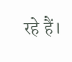रहे हैं।